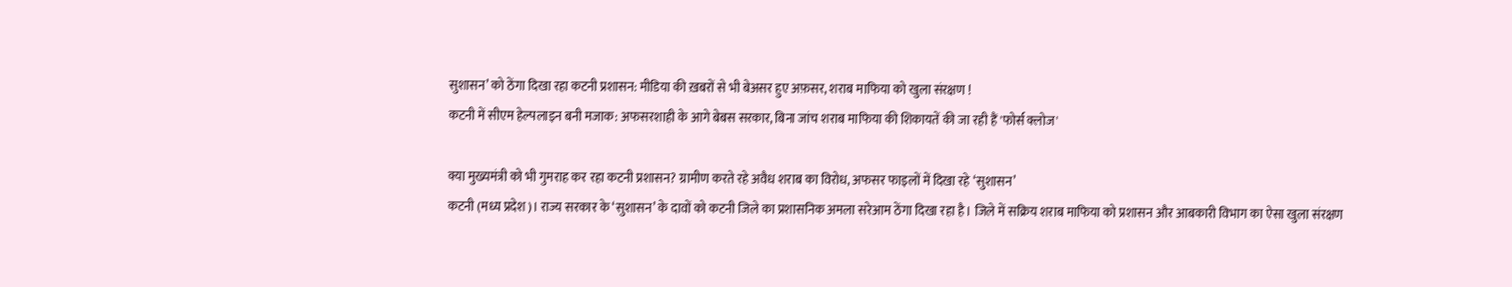सुशासन’ को ठेंगा दिखा रहा कटनी प्रशासन: मीडिया की ख़बरों से भी बेअसर हुए अफ़सर, शराब माफिया को खुला संरक्षण !
कटनी में सीएम हेल्पलाइन बनी मजाक: अफसरशाही के आगे बेबस सरकार, बिना जांच शराब माफिया की शिकायतें की जा रही हैं 'फोर्स क्लोज'

क्या मुख्यमंत्री को भी गुमराह कर रहा कटनी प्रशासन? ग्रामीण करते रहे अवैध शराब का विरोध, अफसर फाइलों में दिखा रहे ‘सुशासन’
कटनी (मध्य प्रदेश)। राज्य सरकार के ‘सुशासन’ के दावों को कटनी जिले का प्रशासनिक अमला सरेआम ठेंगा दिखा रहा है। जिले में सक्रिय शराब माफिया को प्रशासन और आबकारी विभाग का ऐसा खुला संरक्षण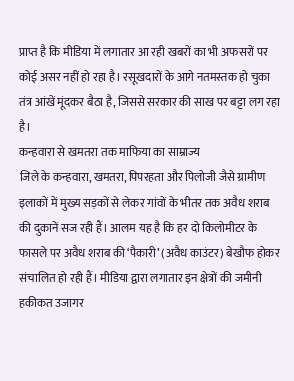प्राप्त है कि मीडिया में लगातार आ रही खबरों का भी अफसरों पर कोई असर नहीं हो रहा है। रसूखदारों के आगे नतमस्तक हो चुका तंत्र आंखें मूंदकर बैठा है, जिससे सरकार की साख पर बट्टा लग रहा है।
कन्हवारा से खमतरा तक माफिया का साम्राज्य
जिले के कन्हवारा, खमतरा, पिपरहता और पिलोजी जैसे ग्रामीण इलाकों में मुख्य सड़कों से लेकर गांवों के भीतर तक अवैध शराब की दुकानें सज रही हैं। आलम यह है कि हर दो किलोमीटर के फासले पर अवैध शराब की ‘पैकारी’ (अवैध काउंटर) बेखौफ होकर संचालित हो रही हैं। मीडिया द्वारा लगातार इन क्षेत्रों की जमीनी हकीकत उजागर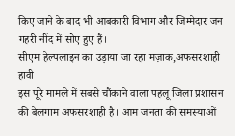किए जाने के बाद भी आबकारी विभाग और जिम्मेदार जन गहरी नींद में सोए हुए हैं।
सीएम हेल्पलाइन का उड़ाया जा रहा मज़ाक,अफसरशाही हावी
इस पूरे मामले में सबसे चौंकाने वाला पहलू जिला प्रशासन की बेलगाम अफसरशाही है। आम जनता की समस्याओं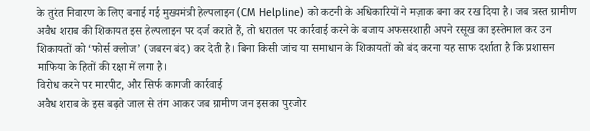के तुरंत निवारण के लिए बनाई गई मुख्यमंत्री हेल्पलाइन (CM Helpline) को कटनी के अधिकारियों ने मज़ाक बना कर रख दिया है। जब त्रस्त ग्रामीण अवैध शराब की शिकायत इस हेल्पलाइन पर दर्ज कराते हैं, तो धरातल पर कार्रवाई करने के बजाय अफसरशाही अपने रसूख का इस्तेमाल कर उन शिकायतों को ‘फोर्स क्लोज’ (जबरन बंद) कर देती है। बिना किसी जांच या समाधान के शिकायतों को बंद करना यह साफ दर्शाता है कि प्रशासन माफिया के हितों की रक्षा में लगा है।
विरोध करने पर मारपीट, और सिर्फ कागजी कार्रवाई
अवैध शराब के इस बढ़ते जाल से तंग आकर जब ग्रामीण जन इसका पुरजोर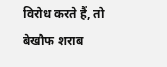विरोध करते हैं, तो बेखौफ शराब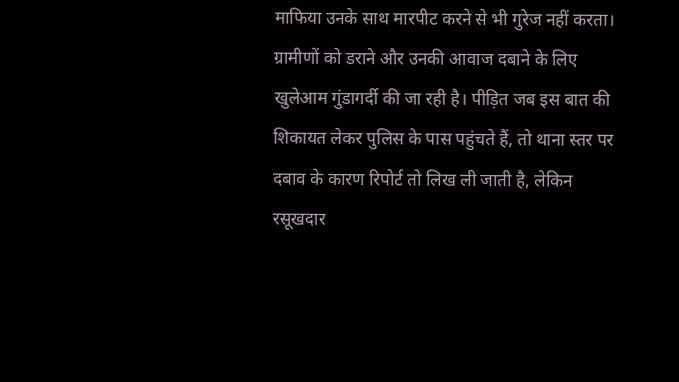माफिया उनके साथ मारपीट करने से भी गुरेज नहीं करता। ग्रामीणों को डराने और उनकी आवाज दबाने के लिए खुलेआम गुंडागर्दी की जा रही है। पीड़ित जब इस बात की शिकायत लेकर पुलिस के पास पहुंचते हैं, तो थाना स्तर पर दबाव के कारण रिपोर्ट तो लिख ली जाती है, लेकिन रसूखदार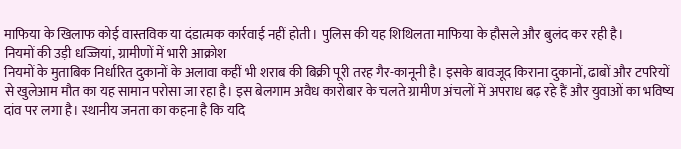माफिया के खिलाफ कोई वास्तविक या दंडात्मक कार्रवाई नहीं होती। पुलिस की यह शिथिलता माफिया के हौसले और बुलंद कर रही है।
नियमों की उड़ी धज्जियां, ग्रामीणों में भारी आक्रोश
नियमों के मुताबिक निर्धारित दुकानों के अलावा कहीं भी शराब की बिक्री पूरी तरह गैर-कानूनी है। इसके बावजूद किराना दुकानों, ढाबों और टपरियों से खुलेआम मौत का यह सामान परोसा जा रहा है। इस बेलगाम अवैध कारोबार के चलते ग्रामीण अंचलों में अपराध बढ़ रहे हैं और युवाओं का भविष्य दांव पर लगा है। स्थानीय जनता का कहना है कि यदि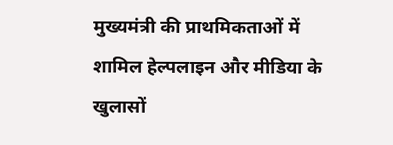मुख्यमंत्री की प्राथमिकताओं में शामिल हेल्पलाइन और मीडिया के खुलासों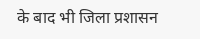के बाद भी जिला प्रशासन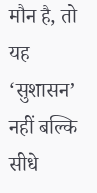मौन है, तो यह ‘सुशासन’ नहीं बल्कि सीधे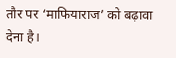तौर पर ‘माफियाराज’ को बढ़ावा देना है।